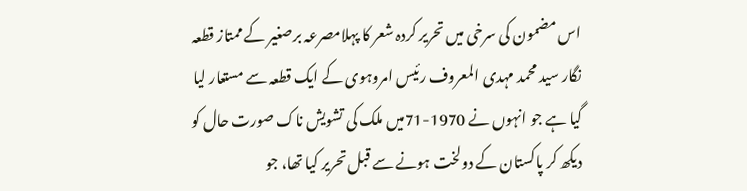اس مضمون کی سرخی میں تحریر کردہ شعر کا پہلامصرعہ برصغیر کے ممتاز قطعہ نگار سید محمد مہدی المعروف رئیس امروہوی کے ایک قطعہ سے مستعار لیا گیا ہے جو انہوں نے 1970-71میں ملک کی تشویش ناک صورت حال کو دیکھ کر پاکستان کے دولخت ہونے سے قبل تحریر کیا تھا، جو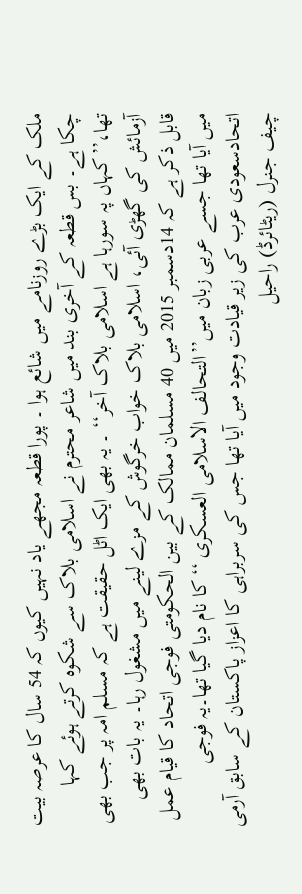ملک کے ایک بڑے روزنامے میں شائع ہوا ۔ پورا قطعہ مجھے یاد نہیں کیوں کہ 54 سال کا عرصہ بیت چکا ہے۔ بس قطعہ کے آخری بند میں شاعر محترم نے اسلامی بلاک سے شکوہ کرتے ہوئے کہا تھا،’’کہاں پہ سورہا ہے اسلامی بلاک آخر‘‘ ۔ یہ بھی ایک اٹل حقیقت ہے کہ مسلم امہ پر جب بھی آزمائش کی گھڑی آئی، اسلامی بلاک خواب خرگوش کے مزے لینے میں مشغول رہا۔ یہ بات بھی قابل ذکر ہے کہ 14دسمبر 2015 میں 40 مسلمان ممالک کے بین الحکومتی فوجی اتحاد کا قیام عمل میں آیا تھا جسے عربی زبان میں’’التحالف الاسلامی العسکری ‘‘کا نام دیا گیا تھا۔یہ فوجی اتحادسعودی عرب کی زیر قیادت وجود میں آیا تھا جس کی سربراہی کا اعزاز پاکستان کے سابق آرمی چیف جنرل (ریٹائرڈ) راحیل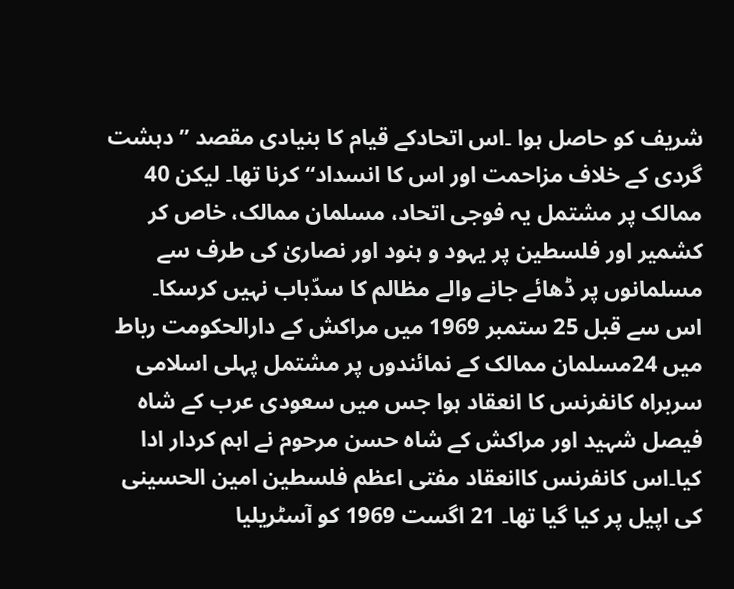شریف کو حاصل ہوا ۔اس اتحادکے قیام کا بنیادی مقصد ’’دہشت گردی کے خلاف مزاحمت اور اس کا انسداد‘‘کرنا تھا۔ لیکن 40 ممالک پر مشتمل یہ فوجی اتحاد، مسلمان ممالک، خاص کر کشمیر اور فلسطین پر یہود و ہنود اور نصاریٰ کی طرف سے مسلمانوں پر ڈھائے جانے والے مظالم کا سدّباب نہیں کرسکا۔
اس سے قبل 25 ستمبر 1969 میں مراکش کے دارالحکومت رباط میں 24مسلمان ممالک کے نمائندوں پر مشتمل پہلی اسلامی سربراہ کانفرنس کا انعقاد ہوا جس میں سعودی عرب کے شاہ فیصل شہید اور مراکش کے شاہ حسن مرحوم نے اہم کردار ادا کیا۔اس کانفرنس کاانعقاد مفتی اعظم فلسطین امین الحسینی کی اپیل پر کیا گیا تھا۔ 21 اگست 1969 کو آسٹریلیا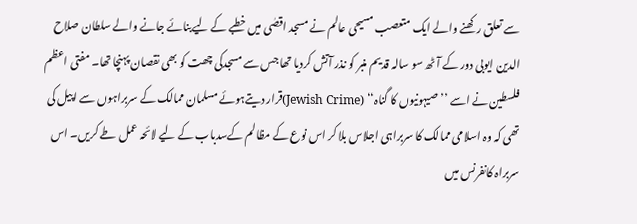سے تعلق رکھنے والے ایک متعصب مسیحی عالم نے مسجد اقصٰی میں خطبے کے لیےبنائے جانے والے سلطان صلاح الدین ایوبی دور کے آٹھ سو سالہ قدیم منبر کو نذر آتش کردیا تھا جس سے مسجدکی چھت کو بھی نقصان پہنچا تھا۔ مفتی اعظم فلسطین نے اسے ’’ صیہونیوں کا گناہ‘‘ (Jewish Crime)قرار دیتےہوئے مسلمان ممالک کے سربراہوں سے اپیل کی تھی کہ وہ اسلامی ممالک کا سربراہی اجلاس بلا کر اس نوع کے مظالم کےسدباب کے لیے لائحہ عمل طے کریں۔ اس سربراہ کانفرنس میں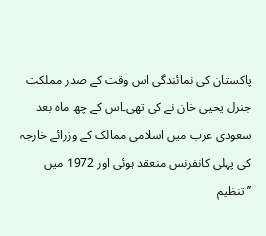پاکستان کی نمائندگی اس وقت کے صدر مملکت جنرل یحیی خان نے کی تھی۔اس کے چھ ماہ بعد سعودی عرب میں اسلامی ممالک کے وزرائے خارجہ کی پہلی کانفرنس منعقد ہوئی اور 1972 میں ’’تنظیم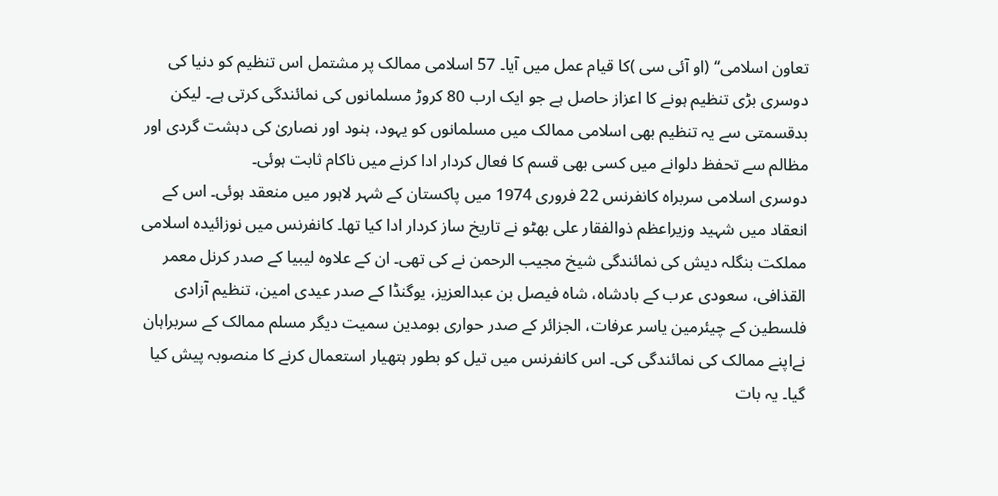تعاون اسلامی‘‘ (او آئی سی )کا قیام عمل میں آیا۔ 57 اسلامی ممالک پر مشتمل اس تنظیم کو دنیا کی دوسری بڑی تنظیم ہونے کا اعزاز حاصل ہے جو ایک ارب 80 کروڑ مسلمانوں کی نمائندگی کرتی ہے۔ لیکن بدقسمتی سے یہ تنظیم بھی اسلامی ممالک میں مسلمانوں کو یہود، ہنود اور نصاریٰ کی دہشت گردی اور مظالم سے تحفظ دلوانے میں کسی بھی قسم کا فعال کردار ادا کرنے میں ناکام ثابت ہوئی۔
دوسری اسلامی سربراہ کانفرنس 22 فروری 1974 میں پاکستان کے شہر لاہور میں منعقد ہوئی۔ اس کے انعقاد میں شہید وزیراعظم ذوالفقار علی بھٹو نے تاریخ ساز کردار ادا کیا تھا۔ کانفرنس میں نوزائیدہ اسلامی مملکت بنگلہ دیش کی نمائندگی شیخ مجیب الرحمن نے کی تھی۔ ان کے علاوہ لیبیا کے صدر کرنل معمر القذافی، سعودی عرب کے بادشاہ، شاہ فیصل بن عبدالعزیز، یوگنڈا کے صدر عیدی امین، تنظیم آزادی فلسطین کے چیئرمین یاسر عرفات، الجزائر کے صدر حواری بومدین سمیت دیگر مسلم ممالک کے سربراہان نےاپنے ممالک کی نمائندگی کی۔ اس کانفرنس میں تیل کو بطور ہتھیار استعمال کرنے کا منصوبہ پیش کیا گیا۔ یہ بات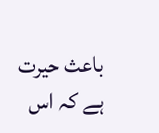باعث حیرت ہے کہ اس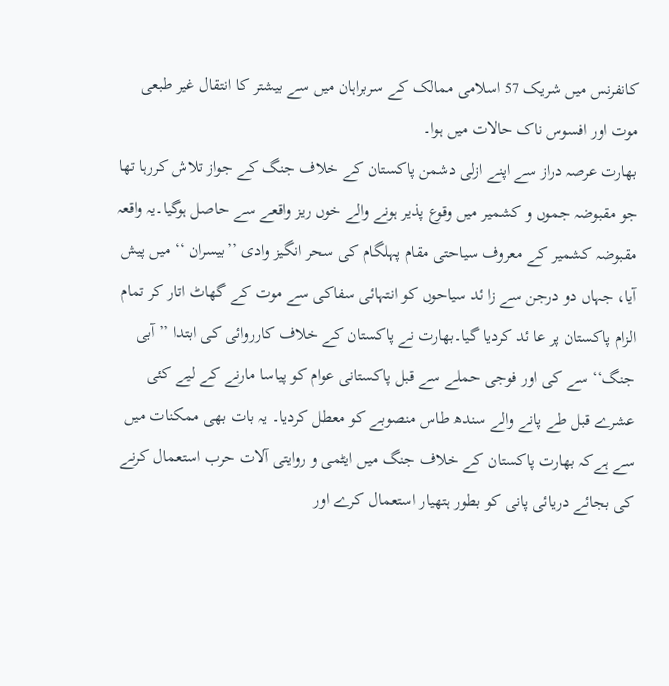کانفرنس میں شریک 57 اسلامی ممالک کے سربراہان میں سے بیشتر کا انتقال غیر طبعی موت اور افسوس ناک حالات میں ہوا۔
بھارت عرصہ دراز سے اپنے ازلی دشمن پاکستان کے خلاف جنگ کے جواز تلاش کررہا تھا جو مقبوضہ جموں و کشمیر میں وقوع پذیر ہونے والے خوں ریز واقعے سے حاصل ہوگیا۔یہ واقعہ مقبوضہ کشمیر کے معروف سیاحتی مقام پہلگام کی سحر انگیز وادی ’’بیسران ‘‘ میں پیش آیا، جہاں دو درجن سے زا ئد سیاحوں کو انتہائی سفاکی سے موت کے گھاٹ اتار کر تمام الزام پاکستان پر عا ئد کردیا گیا۔بھارت نے پاکستان کے خلاف کارروائی کی ابتدا ’’آبی جنگ‘‘ سے کی اور فوجی حملے سے قبل پاکستانی عوام کو پیاسا مارنے کے لیے کئی عشرے قبل طے پانے والے سندھ طاس منصوبے کو معطل کردیا۔ یہ بات بھی ممکنات میں سے ہےکہ بھارت پاکستان کے خلاف جنگ میں ایٹمی و روایتی آلات حرب استعمال کرنے کی بجائے دریائی پانی کو بطور ہتھیار استعمال کرے اور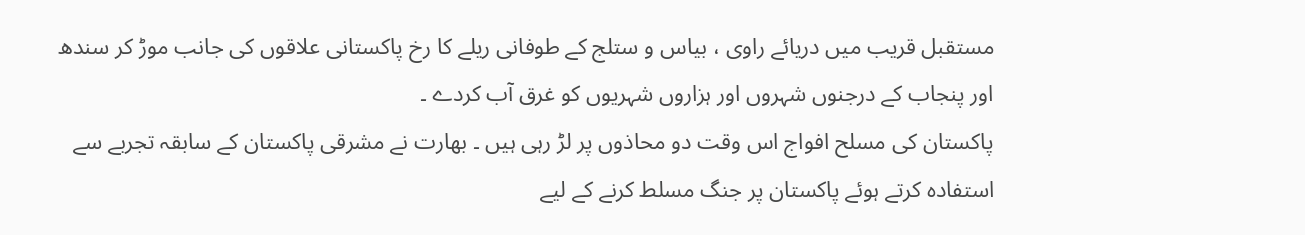مستقبل قریب میں دریائے راوی ، بیاس و ستلج کے طوفانی ریلے کا رخ پاکستانی علاقوں کی جانب موڑ کر سندھ اور پنجاب کے درجنوں شہروں اور ہزاروں شہریوں کو غرق آب کردے ۔
پاکستان کی مسلح افواج اس وقت دو محاذوں پر لڑ رہی ہیں ۔ بھارت نے مشرقی پاکستان کے سابقہ تجربے سے استفادہ کرتے ہوئے پاکستان پر جنگ مسلط کرنے کے لیے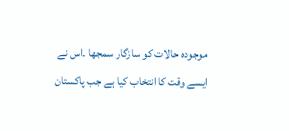موجودہ حالات کو سازگار سمجھا ۔اس نے ایسے وقت کا انتخاب کیا ہے جب پاکستان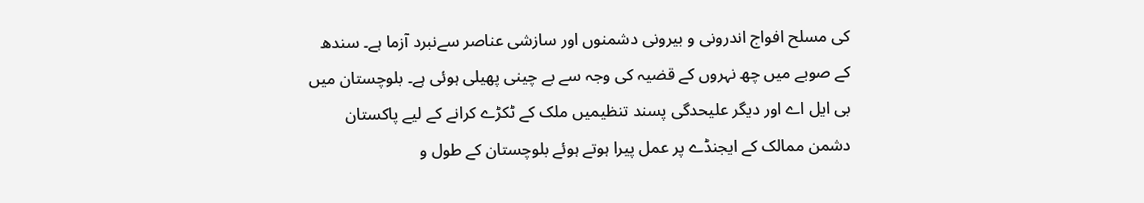کی مسلح افواج اندرونی و بیرونی دشمنوں اور سازشی عناصر سےنبرد آزما ہے۔ سندھ کے صوبے میں چھ نہروں کے قضیہ کی وجہ سے بے چینی پھیلی ہوئی ہے۔ بلوچستان میں بی ایل اے اور دیگر علیحدگی پسند تنظیمیں ملک کے ٹکڑے کرانے کے لیے پاکستان دشمن ممالک کے ایجنڈے پر عمل پیرا ہوتے ہوئے بلوچستان کے طول و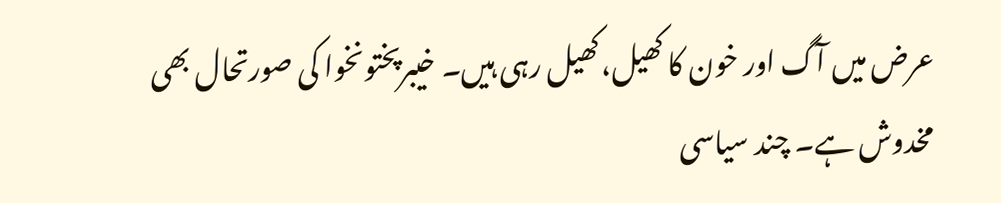عرض میں آگ اور خون کا کھیل،کھیل رہی ہیں۔ خیبرپختونخوا کی صورتحال بھی مخدوش ہے۔ چند سیاسی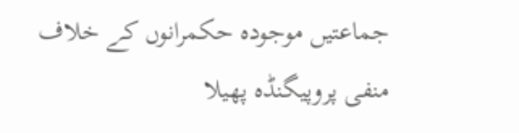جماعتیں موجودہ حکمرانوں کے خلاف منفی پروپیگنڈہ پھیلا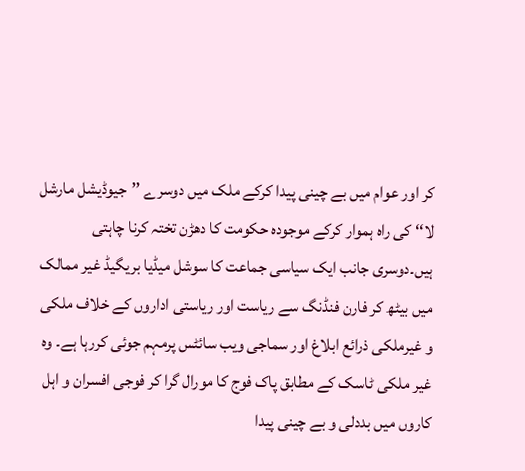کر اور عوام میں بے چینی پیدا کرکے ملک میں دوسرے ’’جیوڈیشل مارشل لا‘‘ کی راہ ہموار کرکے موجودہ حکومت کا دھڑن تختہ کرنا چاہتی ہیں۔دوسری جانب ایک سیاسی جماعت کا سوشل میڈیا بریگیڈ غیر ممالک میں بیٹھ کر فارن فنڈنگ سے ریاست اور ریاستی اداروں کے خلاف ملکی و غیرملکی ذرائع ابلاغ اور سماجی ویب سائٹس پرمہم جوئی کررہا ہے۔ وہ غیر ملکی ٹاسک کے مطابق پاک فوج کا مورال گرا کر فوجی افسران و اہل کاروں میں بددلی و بے چینی پیدا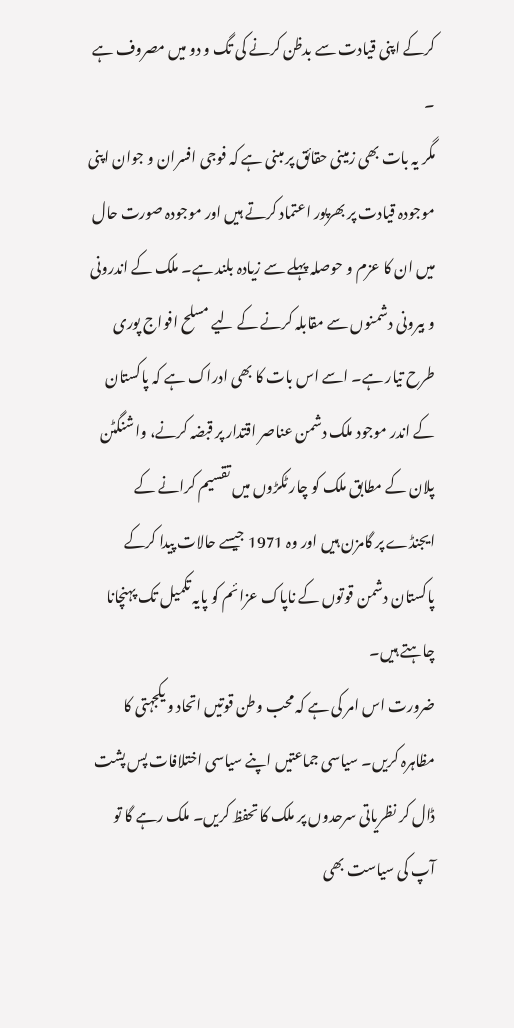کرکے اپنی قیادت سے بدظن کرنے کی تگ و دو میں مصروف ہے ۔
مگر یہ بات بھی زمینی حقائق پر مبنی ہے کہ فوجی افسران و جوان اپنی موجودہ قیادت پر بھرپور اعتماد کرتے ہیں اور موجودہ صورت حال میں ان کا عزم و حوصلہ پہلے سے زیادہ بلند ہے۔ ملک کے اندرونی و بیرونی دشمنوں سے مقابلہ کرنے کے لیے مسلح افواج پوری طرح تیار ہے۔ اسے اس بات کا بھی ادراک ہے کہ پاکستان کے اندر موجود ملک دشمن عناصر اقتدار پر قبضہ کرنے، واشنگٹن پلان کے مطابق ملک کو چار ٹکڑوں میں تقسیم کرانے کے ایجنڈے پر گامزن ہیں اور وہ 1971 جیسے حالات پیدا کرکے پاکستان دشمن قوتوں کے ناپاک عزائم کو پایہ تکمیل تک پہنچانا چاہتے ہیں۔
ضرورت اس امر کی ہے کہ محب وطن قوتیں اتحاد و یکجہتی کا مظاہرہ کریں۔ سیاسی جماعتیں اپنے سیاسی اختلافات پس پشت ڈال کر نظریاتی سرحدوں پر ملک کا تحفظ کریں۔ ملک رہے گا تو آپ کی سیاست بھی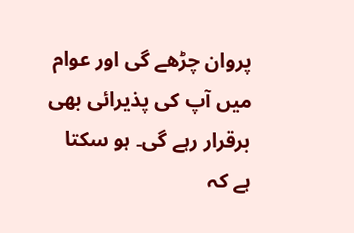پروان چڑھے گی اور عوام میں آپ کی پذیرائی بھی برقرار رہے گی۔ ہو سکتا ہے کہ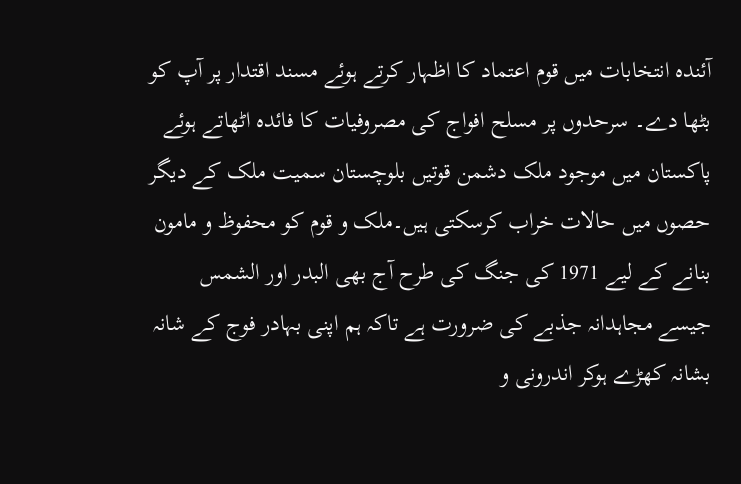آئندہ انتخابات میں قوم اعتماد کا اظہار کرتے ہوئے مسند اقتدار پر آپ کو بٹھا دے۔ سرحدوں پر مسلح افواج کی مصروفیات کا فائدہ اٹھاتے ہوئے پاکستان میں موجود ملک دشمن قوتیں بلوچستان سمیت ملک کے دیگر حصوں میں حالات خراب کرسکتی ہیں۔ملک و قوم کو محفوظ و مامون بنانے کے لیے 1971 کی جنگ کی طرح آج بھی البدر اور الشمس جیسے مجاہدانہ جذبے کی ضرورت ہے تاکہ ہم اپنی بہادر فوج کے شانہ بشانہ کھڑے ہوکر اندرونی و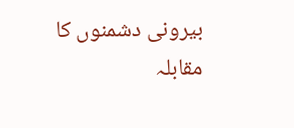بیرونی دشمنوں کا مقابلہ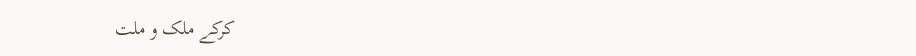کرکے ملک و ملت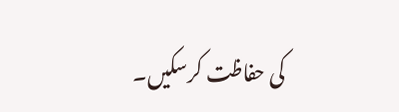کی حفاظت کرسکیں۔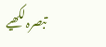تبصرہ لکھیے